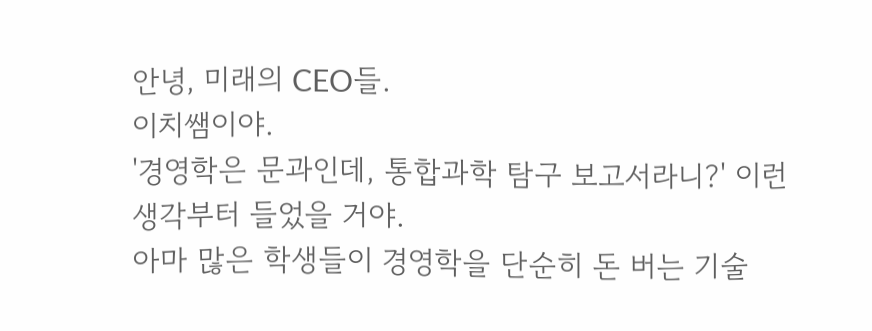안녕, 미래의 CEO들.
이치쌤이야.
'경영학은 문과인데, 통합과학 탐구 보고서라니?' 이런 생각부터 들었을 거야.
아마 많은 학생들이 경영학을 단순히 돈 버는 기술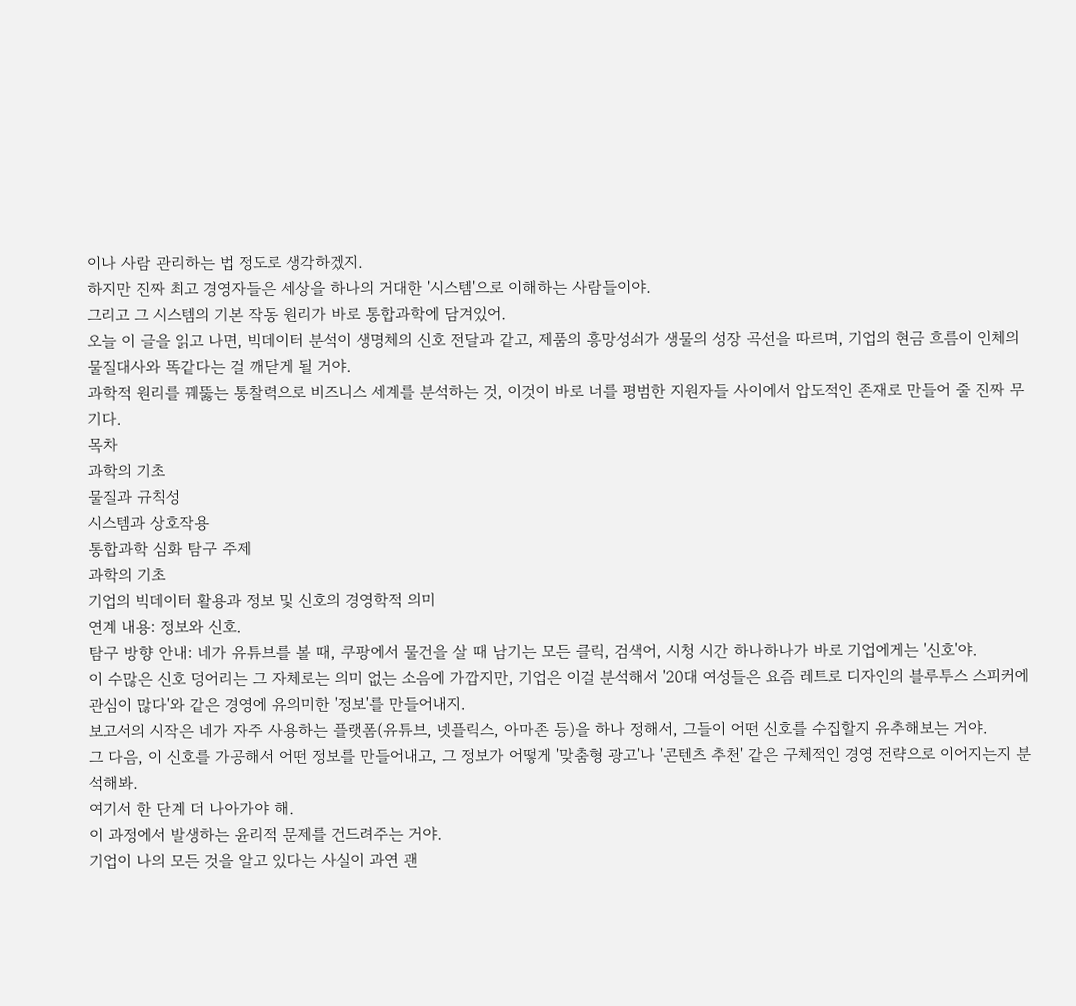이나 사람 관리하는 법 정도로 생각하겠지.
하지만 진짜 최고 경영자들은 세상을 하나의 거대한 '시스템'으로 이해하는 사람들이야.
그리고 그 시스템의 기본 작동 원리가 바로 통합과학에 담겨있어.
오늘 이 글을 읽고 나면, 빅데이터 분석이 생명체의 신호 전달과 같고, 제품의 흥망성쇠가 생물의 성장 곡선을 따르며, 기업의 현금 흐름이 인체의 물질대사와 똑같다는 걸 깨닫게 될 거야.
과학적 원리를 꿰뚫는 통찰력으로 비즈니스 세계를 분석하는 것, 이것이 바로 너를 평범한 지원자들 사이에서 압도적인 존재로 만들어 줄 진짜 무기다.
목차
과학의 기초
물질과 규칙성
시스템과 상호작용
통합과학 심화 탐구 주제
과학의 기초
기업의 빅데이터 활용과 정보 및 신호의 경영학적 의미
연계 내용: 정보와 신호.
탐구 방향 안내: 네가 유튜브를 볼 때, 쿠팡에서 물건을 살 때 남기는 모든 클릭, 검색어, 시청 시간 하나하나가 바로 기업에게는 '신호'야.
이 수많은 신호 덩어리는 그 자체로는 의미 없는 소음에 가깝지만, 기업은 이걸 분석해서 '20대 여성들은 요즘 레트로 디자인의 블루투스 스피커에 관심이 많다'와 같은 경영에 유의미한 '정보'를 만들어내지.
보고서의 시작은 네가 자주 사용하는 플랫폼(유튜브, 넷플릭스, 아마존 등)을 하나 정해서, 그들이 어떤 신호를 수집할지 유추해보는 거야.
그 다음, 이 신호를 가공해서 어떤 정보를 만들어내고, 그 정보가 어떻게 '맞춤형 광고'나 '콘텐츠 추천' 같은 구체적인 경영 전략으로 이어지는지 분석해봐.
여기서 한 단계 더 나아가야 해.
이 과정에서 발생하는 윤리적 문제를 건드려주는 거야.
기업이 나의 모든 것을 알고 있다는 사실이 과연 괜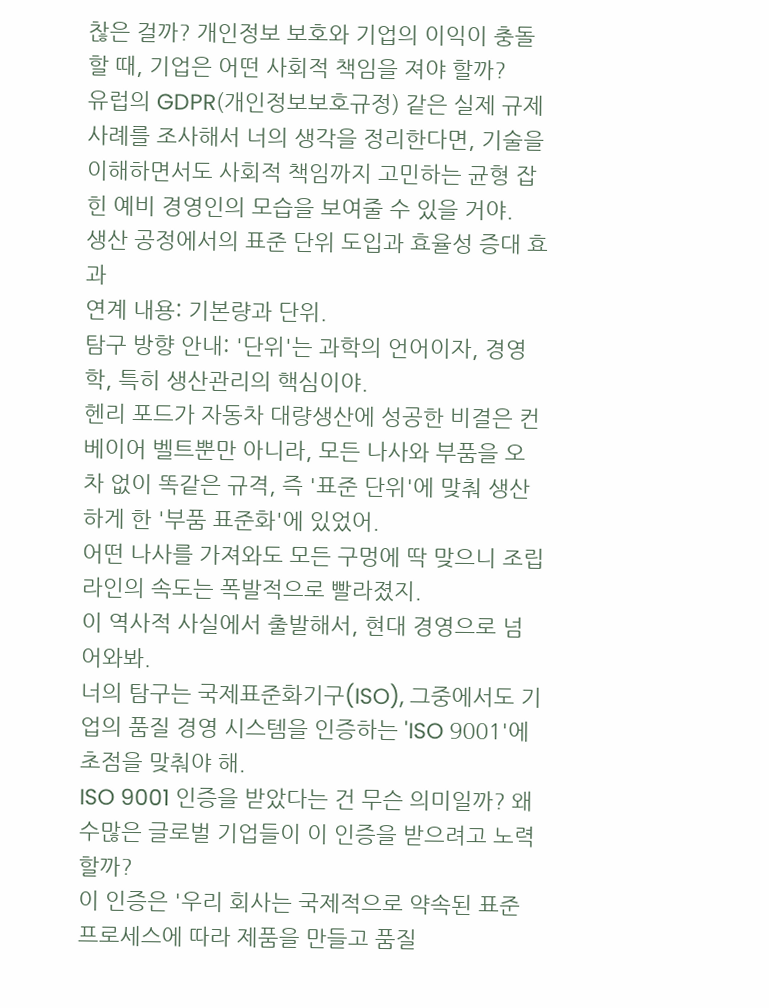찮은 걸까? 개인정보 보호와 기업의 이익이 충돌할 때, 기업은 어떤 사회적 책임을 져야 할까?
유럽의 GDPR(개인정보보호규정) 같은 실제 규제 사례를 조사해서 너의 생각을 정리한다면, 기술을 이해하면서도 사회적 책임까지 고민하는 균형 잡힌 예비 경영인의 모습을 보여줄 수 있을 거야.
생산 공정에서의 표준 단위 도입과 효율성 증대 효과
연계 내용: 기본량과 단위.
탐구 방향 안내: '단위'는 과학의 언어이자, 경영학, 특히 생산관리의 핵심이야.
헨리 포드가 자동차 대량생산에 성공한 비결은 컨베이어 벨트뿐만 아니라, 모든 나사와 부품을 오차 없이 똑같은 규격, 즉 '표준 단위'에 맞춰 생산하게 한 '부품 표준화'에 있었어.
어떤 나사를 가져와도 모든 구멍에 딱 맞으니 조립 라인의 속도는 폭발적으로 빨라졌지.
이 역사적 사실에서 출발해서, 현대 경영으로 넘어와봐.
너의 탐구는 국제표준화기구(ISO), 그중에서도 기업의 품질 경영 시스템을 인증하는 'ISO 9001'에 초점을 맞춰야 해.
ISO 9001 인증을 받았다는 건 무슨 의미일까? 왜 수많은 글로벌 기업들이 이 인증을 받으려고 노력할까?
이 인증은 '우리 회사는 국제적으로 약속된 표준 프로세스에 따라 제품을 만들고 품질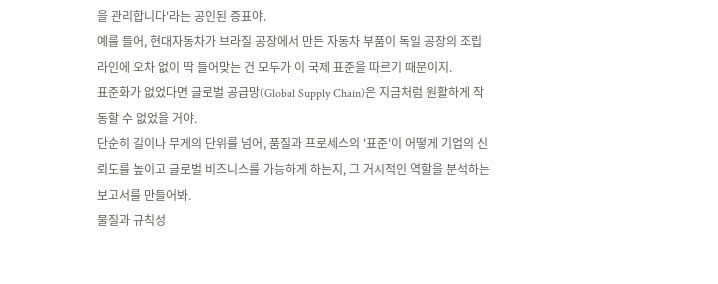을 관리합니다'라는 공인된 증표야.
예를 들어, 현대자동차가 브라질 공장에서 만든 자동차 부품이 독일 공장의 조립 라인에 오차 없이 딱 들어맞는 건 모두가 이 국제 표준을 따르기 때문이지.
표준화가 없었다면 글로벌 공급망(Global Supply Chain)은 지금처럼 원활하게 작동할 수 없었을 거야.
단순히 길이나 무게의 단위를 넘어, 품질과 프로세스의 '표준'이 어떻게 기업의 신뢰도를 높이고 글로벌 비즈니스를 가능하게 하는지, 그 거시적인 역할을 분석하는 보고서를 만들어봐.
물질과 규칙성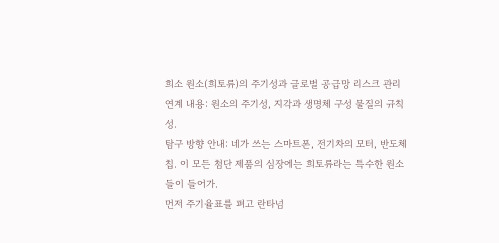희소 원소(희토류)의 주기성과 글로벌 공급망 리스크 관리
연계 내용: 원소의 주기성, 지각과 생명체 구성 물질의 규칙성.
탐구 방향 안내: 네가 쓰는 스마트폰, 전기차의 모터, 반도체 칩. 이 모든 첨단 제품의 심장에는 희토류라는 특수한 원소들이 들어가.
먼저 주기율표를 펴고 란타넘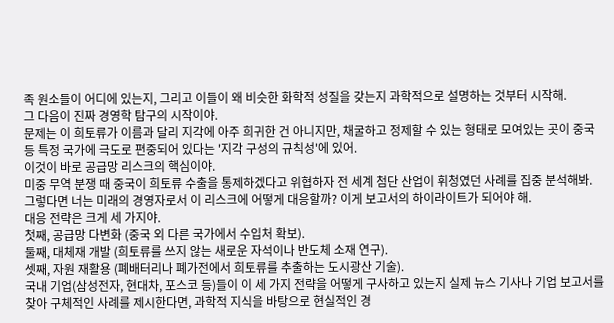족 원소들이 어디에 있는지, 그리고 이들이 왜 비슷한 화학적 성질을 갖는지 과학적으로 설명하는 것부터 시작해.
그 다음이 진짜 경영학 탐구의 시작이야.
문제는 이 희토류가 이름과 달리 지각에 아주 희귀한 건 아니지만, 채굴하고 정제할 수 있는 형태로 모여있는 곳이 중국 등 특정 국가에 극도로 편중되어 있다는 '지각 구성의 규칙성'에 있어.
이것이 바로 공급망 리스크의 핵심이야.
미중 무역 분쟁 때 중국이 희토류 수출을 통제하겠다고 위협하자 전 세계 첨단 산업이 휘청였던 사례를 집중 분석해봐.
그렇다면 너는 미래의 경영자로서 이 리스크에 어떻게 대응할까? 이게 보고서의 하이라이트가 되어야 해.
대응 전략은 크게 세 가지야.
첫째, 공급망 다변화 (중국 외 다른 국가에서 수입처 확보).
둘째, 대체재 개발 (희토류를 쓰지 않는 새로운 자석이나 반도체 소재 연구).
셋째, 자원 재활용 (폐배터리나 폐가전에서 희토류를 추출하는 도시광산 기술).
국내 기업(삼성전자, 현대차, 포스코 등)들이 이 세 가지 전략을 어떻게 구사하고 있는지 실제 뉴스 기사나 기업 보고서를 찾아 구체적인 사례를 제시한다면, 과학적 지식을 바탕으로 현실적인 경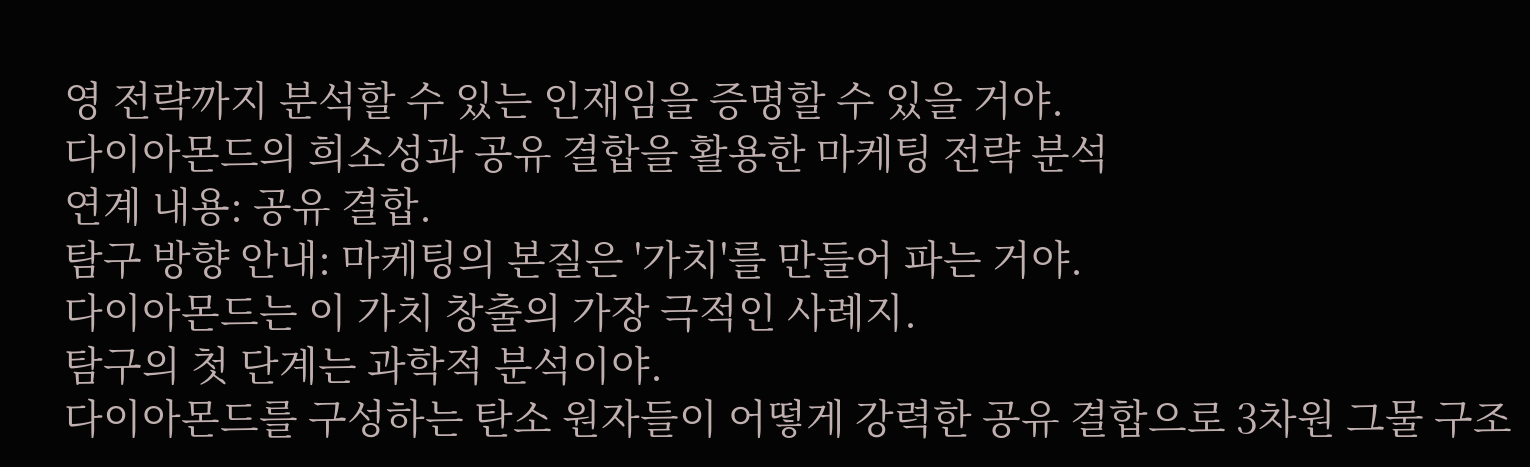영 전략까지 분석할 수 있는 인재임을 증명할 수 있을 거야.
다이아몬드의 희소성과 공유 결합을 활용한 마케팅 전략 분석
연계 내용: 공유 결합.
탐구 방향 안내: 마케팅의 본질은 '가치'를 만들어 파는 거야.
다이아몬드는 이 가치 창출의 가장 극적인 사례지.
탐구의 첫 단계는 과학적 분석이야.
다이아몬드를 구성하는 탄소 원자들이 어떻게 강력한 공유 결합으로 3차원 그물 구조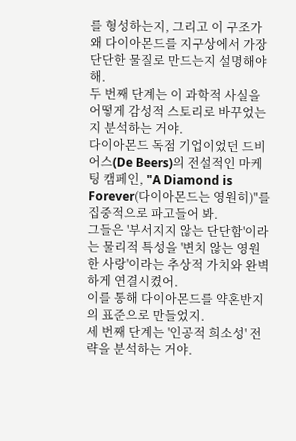를 형성하는지, 그리고 이 구조가 왜 다이아몬드를 지구상에서 가장 단단한 물질로 만드는지 설명해야 해.
두 번째 단계는 이 과학적 사실을 어떻게 감성적 스토리로 바꾸었는지 분석하는 거야.
다이아몬드 독점 기업이었던 드비어스(De Beers)의 전설적인 마케팅 캠페인, "A Diamond is Forever(다이아몬드는 영원히)"를 집중적으로 파고들어 봐.
그들은 '부서지지 않는 단단함'이라는 물리적 특성을 '변치 않는 영원한 사랑'이라는 추상적 가치와 완벽하게 연결시켰어.
이를 통해 다이아몬드를 약혼반지의 표준으로 만들었지.
세 번째 단계는 '인공적 희소성' 전략을 분석하는 거야.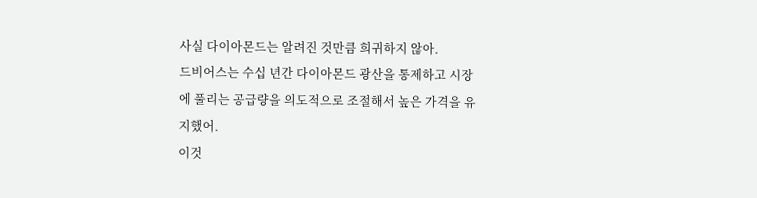사실 다이아몬드는 알려진 것만큼 희귀하지 않아.
드비어스는 수십 년간 다이아몬드 광산을 통제하고 시장에 풀리는 공급량을 의도적으로 조절해서 높은 가격을 유지했어.
이것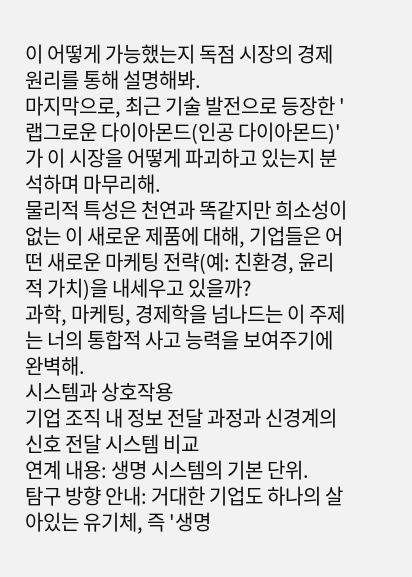이 어떻게 가능했는지 독점 시장의 경제 원리를 통해 설명해봐.
마지막으로, 최근 기술 발전으로 등장한 '랩그로운 다이아몬드(인공 다이아몬드)'가 이 시장을 어떻게 파괴하고 있는지 분석하며 마무리해.
물리적 특성은 천연과 똑같지만 희소성이 없는 이 새로운 제품에 대해, 기업들은 어떤 새로운 마케팅 전략(예: 친환경, 윤리적 가치)을 내세우고 있을까?
과학, 마케팅, 경제학을 넘나드는 이 주제는 너의 통합적 사고 능력을 보여주기에 완벽해.
시스템과 상호작용
기업 조직 내 정보 전달 과정과 신경계의 신호 전달 시스템 비교
연계 내용: 생명 시스템의 기본 단위.
탐구 방향 안내: 거대한 기업도 하나의 살아있는 유기체, 즉 '생명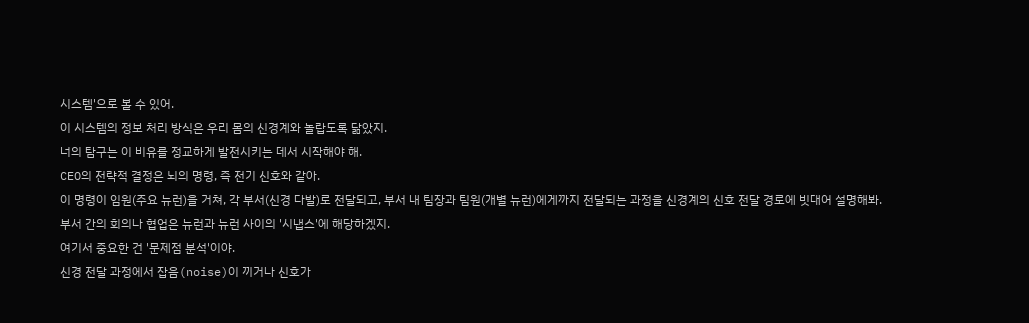시스템'으로 볼 수 있어.
이 시스템의 정보 처리 방식은 우리 몸의 신경계와 놀랍도록 닮았지.
너의 탐구는 이 비유를 정교하게 발전시키는 데서 시작해야 해.
CEO의 전략적 결정은 뇌의 명령, 즉 전기 신호와 같아.
이 명령이 임원(주요 뉴런)을 거쳐, 각 부서(신경 다발)로 전달되고, 부서 내 팀장과 팀원(개별 뉴런)에게까지 전달되는 과정을 신경계의 신호 전달 경로에 빗대어 설명해봐.
부서 간의 회의나 협업은 뉴런과 뉴런 사이의 '시냅스'에 해당하겠지.
여기서 중요한 건 '문제점 분석'이야.
신경 전달 과정에서 잡음(noise)이 끼거나 신호가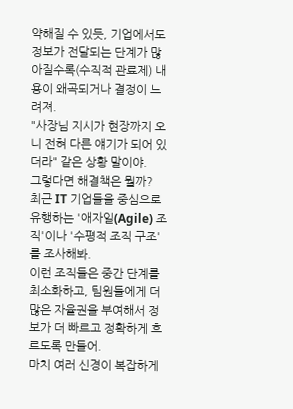약해질 수 있듯, 기업에서도 정보가 전달되는 단계가 많아질수록(수직적 관료제) 내용이 왜곡되거나 결정이 느려져.
"사장님 지시가 현장까지 오니 전혀 다른 얘기가 되어 있더라" 같은 상황 말이야.
그렇다면 해결책은 뭘까?
최근 IT 기업들을 중심으로 유행하는 '애자일(Agile) 조직'이나 '수평적 조직 구조'를 조사해봐.
이런 조직들은 중간 단계를 최소화하고, 팀원들에게 더 많은 자율권을 부여해서 정보가 더 빠르고 정확하게 흐르도록 만들어.
마치 여러 신경이 복잡하게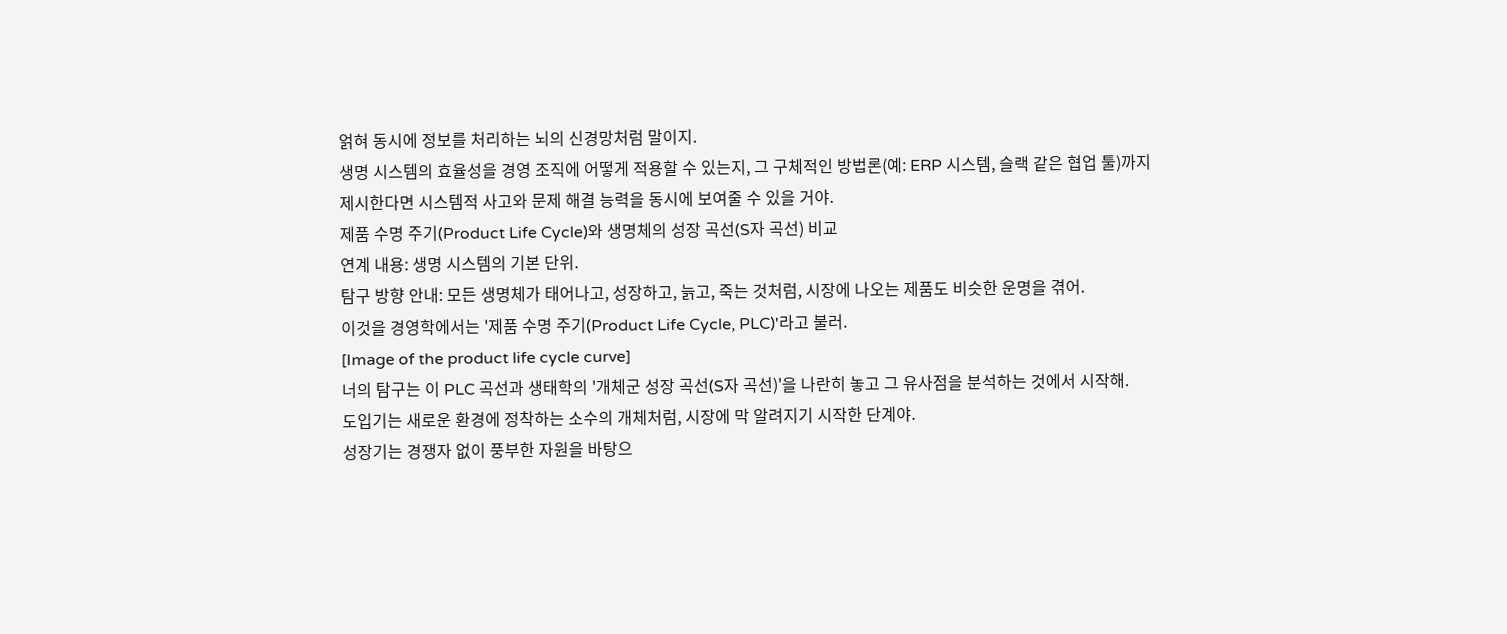얽혀 동시에 정보를 처리하는 뇌의 신경망처럼 말이지.
생명 시스템의 효율성을 경영 조직에 어떻게 적용할 수 있는지, 그 구체적인 방법론(예: ERP 시스템, 슬랙 같은 협업 툴)까지 제시한다면 시스템적 사고와 문제 해결 능력을 동시에 보여줄 수 있을 거야.
제품 수명 주기(Product Life Cycle)와 생명체의 성장 곡선(S자 곡선) 비교
연계 내용: 생명 시스템의 기본 단위.
탐구 방향 안내: 모든 생명체가 태어나고, 성장하고, 늙고, 죽는 것처럼, 시장에 나오는 제품도 비슷한 운명을 겪어.
이것을 경영학에서는 '제품 수명 주기(Product Life Cycle, PLC)'라고 불러.
[Image of the product life cycle curve]
너의 탐구는 이 PLC 곡선과 생태학의 '개체군 성장 곡선(S자 곡선)'을 나란히 놓고 그 유사점을 분석하는 것에서 시작해.
도입기는 새로운 환경에 정착하는 소수의 개체처럼, 시장에 막 알려지기 시작한 단계야.
성장기는 경쟁자 없이 풍부한 자원을 바탕으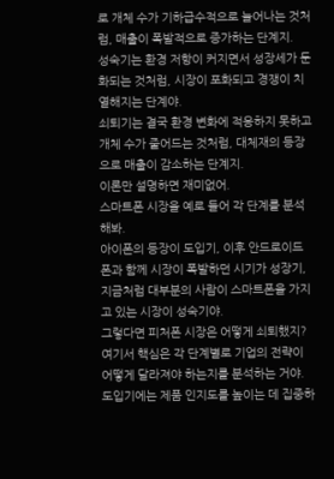로 개체 수가 기하급수적으로 늘어나는 것처럼, 매출이 폭발적으로 증가하는 단계지.
성숙기는 환경 저항이 커지면서 성장세가 둔화되는 것처럼, 시장이 포화되고 경쟁이 치열해지는 단계야.
쇠퇴기는 결국 환경 변화에 적응하지 못하고 개체 수가 줄어드는 것처럼, 대체재의 등장으로 매출이 감소하는 단계지.
이론만 설명하면 재미없어.
스마트폰 시장을 예로 들어 각 단계를 분석해봐.
아이폰의 등장이 도입기, 이후 안드로이드폰과 함께 시장이 폭발하던 시기가 성장기, 지금처럼 대부분의 사람이 스마트폰을 가지고 있는 시장이 성숙기야.
그렇다면 피처폰 시장은 어떻게 쇠퇴했지?
여기서 핵심은 각 단계별로 기업의 전략이 어떻게 달라져야 하는지를 분석하는 거야.
도입기에는 제품 인지도를 높이는 데 집중하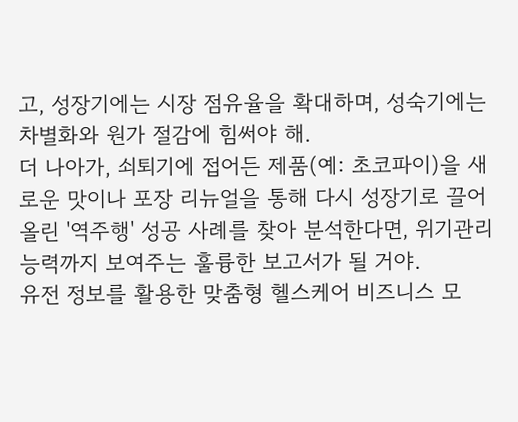고, 성장기에는 시장 점유율을 확대하며, 성숙기에는 차별화와 원가 절감에 힘써야 해.
더 나아가, 쇠퇴기에 접어든 제품(예: 초코파이)을 새로운 맛이나 포장 리뉴얼을 통해 다시 성장기로 끌어올린 '역주행' 성공 사례를 찾아 분석한다면, 위기관리 능력까지 보여주는 훌륭한 보고서가 될 거야.
유전 정보를 활용한 맞춤형 헬스케어 비즈니스 모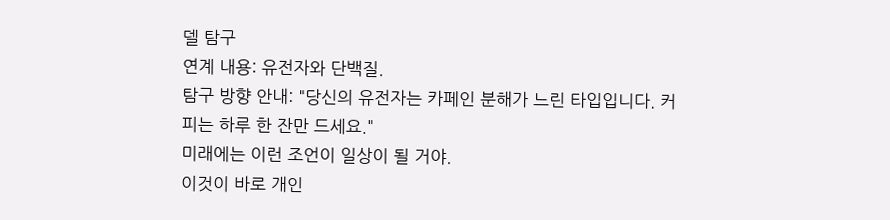델 탐구
연계 내용: 유전자와 단백질.
탐구 방향 안내: "당신의 유전자는 카페인 분해가 느린 타입입니다. 커피는 하루 한 잔만 드세요."
미래에는 이런 조언이 일상이 될 거야.
이것이 바로 개인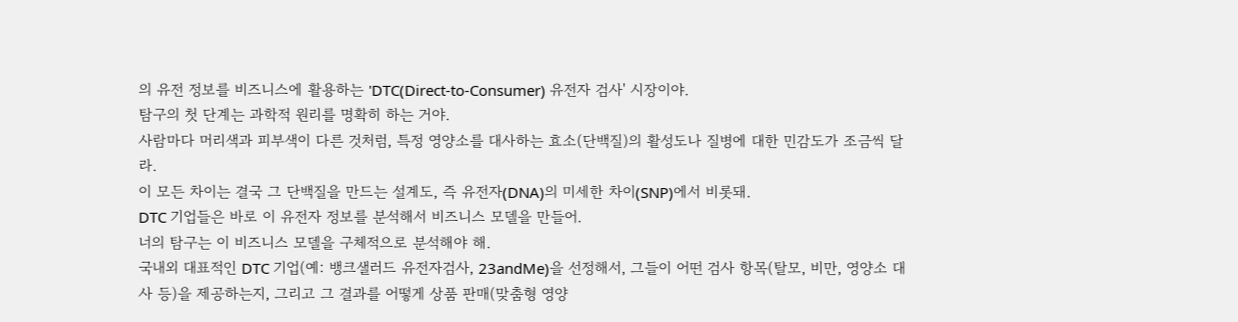의 유전 정보를 비즈니스에 활용하는 'DTC(Direct-to-Consumer) 유전자 검사' 시장이야.
탐구의 첫 단계는 과학적 원리를 명확히 하는 거야.
사람마다 머리색과 피부색이 다른 것처럼, 특정 영양소를 대사하는 효소(단백질)의 활성도나 질병에 대한 민감도가 조금씩 달라.
이 모든 차이는 결국 그 단백질을 만드는 설계도, 즉 유전자(DNA)의 미세한 차이(SNP)에서 비롯돼.
DTC 기업들은 바로 이 유전자 정보를 분석해서 비즈니스 모델을 만들어.
너의 탐구는 이 비즈니스 모델을 구체적으로 분석해야 해.
국내외 대표적인 DTC 기업(예: 뱅크샐러드 유전자검사, 23andMe)을 선정해서, 그들이 어떤 검사 항목(탈모, 비만, 영양소 대사 등)을 제공하는지, 그리고 그 결과를 어떻게 상품 판매(맞춤형 영양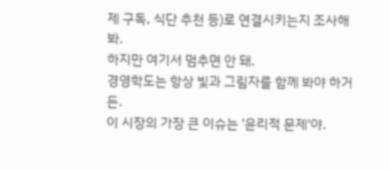제 구독, 식단 추천 등)로 연결시키는지 조사해봐.
하지만 여기서 멈추면 안 돼.
경영학도는 항상 빛과 그림자를 함께 봐야 하거든.
이 시장의 가장 큰 이슈는 '윤리적 문제'야.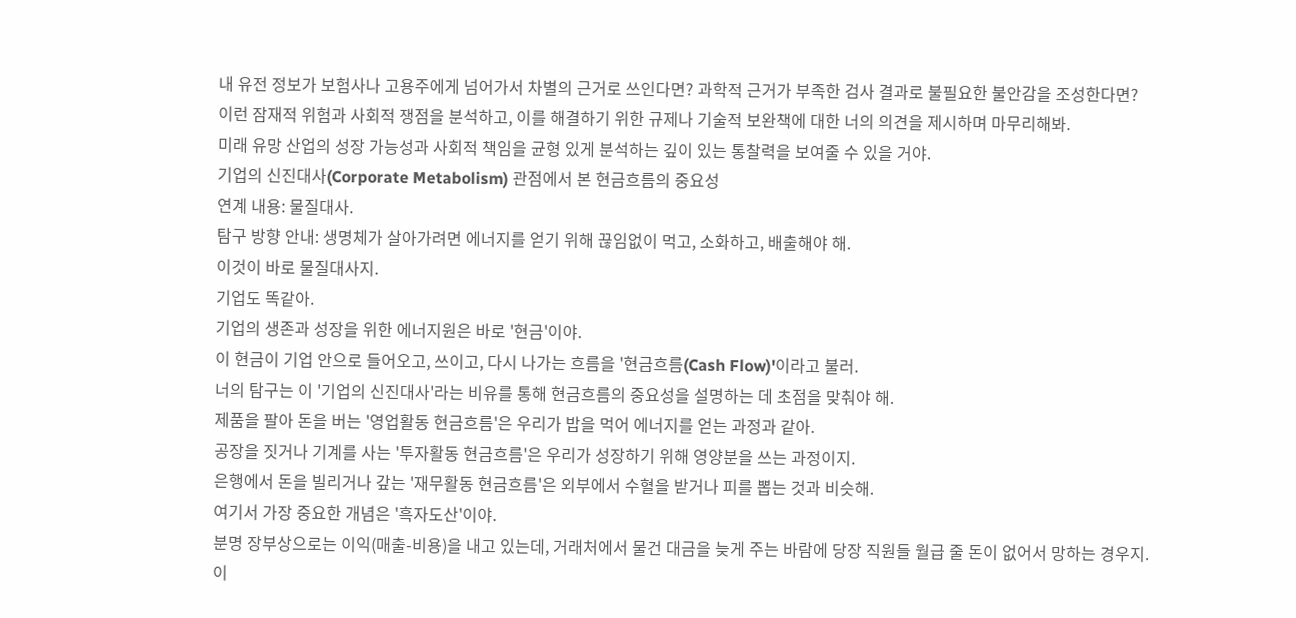내 유전 정보가 보험사나 고용주에게 넘어가서 차별의 근거로 쓰인다면? 과학적 근거가 부족한 검사 결과로 불필요한 불안감을 조성한다면?
이런 잠재적 위험과 사회적 쟁점을 분석하고, 이를 해결하기 위한 규제나 기술적 보완책에 대한 너의 의견을 제시하며 마무리해봐.
미래 유망 산업의 성장 가능성과 사회적 책임을 균형 있게 분석하는 깊이 있는 통찰력을 보여줄 수 있을 거야.
기업의 신진대사(Corporate Metabolism) 관점에서 본 현금흐름의 중요성
연계 내용: 물질대사.
탐구 방향 안내: 생명체가 살아가려면 에너지를 얻기 위해 끊임없이 먹고, 소화하고, 배출해야 해.
이것이 바로 물질대사지.
기업도 똑같아.
기업의 생존과 성장을 위한 에너지원은 바로 '현금'이야.
이 현금이 기업 안으로 들어오고, 쓰이고, 다시 나가는 흐름을 '현금흐름(Cash Flow)'이라고 불러.
너의 탐구는 이 '기업의 신진대사'라는 비유를 통해 현금흐름의 중요성을 설명하는 데 초점을 맞춰야 해.
제품을 팔아 돈을 버는 '영업활동 현금흐름'은 우리가 밥을 먹어 에너지를 얻는 과정과 같아.
공장을 짓거나 기계를 사는 '투자활동 현금흐름'은 우리가 성장하기 위해 영양분을 쓰는 과정이지.
은행에서 돈을 빌리거나 갚는 '재무활동 현금흐름'은 외부에서 수혈을 받거나 피를 뽑는 것과 비슷해.
여기서 가장 중요한 개념은 '흑자도산'이야.
분명 장부상으로는 이익(매출-비용)을 내고 있는데, 거래처에서 물건 대금을 늦게 주는 바람에 당장 직원들 월급 줄 돈이 없어서 망하는 경우지.
이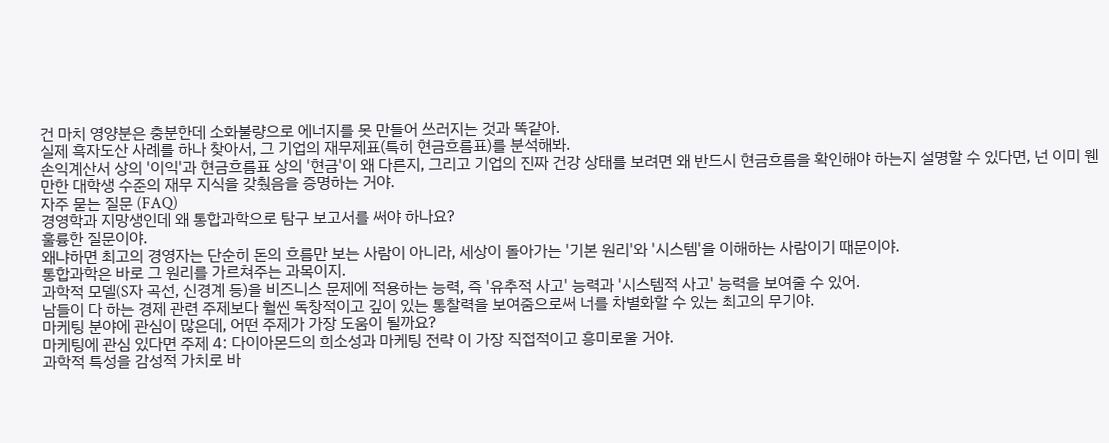건 마치 영양분은 충분한데 소화불량으로 에너지를 못 만들어 쓰러지는 것과 똑같아.
실제 흑자도산 사례를 하나 찾아서, 그 기업의 재무제표(특히 현금흐름표)를 분석해봐.
손익계산서 상의 '이익'과 현금흐름표 상의 '현금'이 왜 다른지, 그리고 기업의 진짜 건강 상태를 보려면 왜 반드시 현금흐름을 확인해야 하는지 설명할 수 있다면, 넌 이미 웬만한 대학생 수준의 재무 지식을 갖췄음을 증명하는 거야.
자주 묻는 질문 (FAQ)
경영학과 지망생인데 왜 통합과학으로 탐구 보고서를 써야 하나요?
훌륭한 질문이야.
왜냐하면 최고의 경영자는 단순히 돈의 흐름만 보는 사람이 아니라, 세상이 돌아가는 '기본 원리'와 '시스템'을 이해하는 사람이기 때문이야.
통합과학은 바로 그 원리를 가르쳐주는 과목이지.
과학적 모델(S자 곡선, 신경계 등)을 비즈니스 문제에 적용하는 능력, 즉 '유추적 사고' 능력과 '시스템적 사고' 능력을 보여줄 수 있어.
남들이 다 하는 경제 관련 주제보다 훨씬 독창적이고 깊이 있는 통찰력을 보여줌으로써 너를 차별화할 수 있는 최고의 무기야.
마케팅 분야에 관심이 많은데, 어떤 주제가 가장 도움이 될까요?
마케팅에 관심 있다면 주제 4: 다이아몬드의 희소성과 마케팅 전략 이 가장 직접적이고 흥미로울 거야.
과학적 특성을 감성적 가치로 바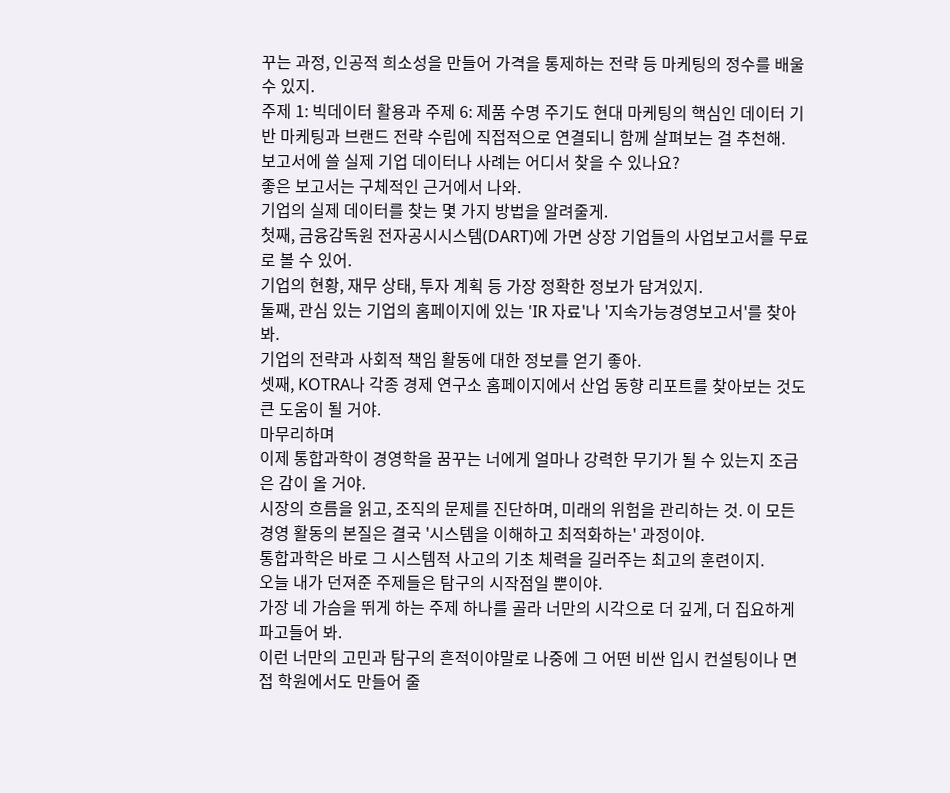꾸는 과정, 인공적 희소성을 만들어 가격을 통제하는 전략 등 마케팅의 정수를 배울 수 있지.
주제 1: 빅데이터 활용과 주제 6: 제품 수명 주기도 현대 마케팅의 핵심인 데이터 기반 마케팅과 브랜드 전략 수립에 직접적으로 연결되니 함께 살펴보는 걸 추천해.
보고서에 쓸 실제 기업 데이터나 사례는 어디서 찾을 수 있나요?
좋은 보고서는 구체적인 근거에서 나와.
기업의 실제 데이터를 찾는 몇 가지 방법을 알려줄게.
첫째, 금융감독원 전자공시시스템(DART)에 가면 상장 기업들의 사업보고서를 무료로 볼 수 있어.
기업의 현황, 재무 상태, 투자 계획 등 가장 정확한 정보가 담겨있지.
둘째, 관심 있는 기업의 홈페이지에 있는 'IR 자료'나 '지속가능경영보고서'를 찾아봐.
기업의 전략과 사회적 책임 활동에 대한 정보를 얻기 좋아.
셋째, KOTRA나 각종 경제 연구소 홈페이지에서 산업 동향 리포트를 찾아보는 것도 큰 도움이 될 거야.
마무리하며
이제 통합과학이 경영학을 꿈꾸는 너에게 얼마나 강력한 무기가 될 수 있는지 조금은 감이 올 거야.
시장의 흐름을 읽고, 조직의 문제를 진단하며, 미래의 위험을 관리하는 것. 이 모든 경영 활동의 본질은 결국 '시스템을 이해하고 최적화하는' 과정이야.
통합과학은 바로 그 시스템적 사고의 기초 체력을 길러주는 최고의 훈련이지.
오늘 내가 던져준 주제들은 탐구의 시작점일 뿐이야.
가장 네 가슴을 뛰게 하는 주제 하나를 골라 너만의 시각으로 더 깊게, 더 집요하게 파고들어 봐.
이런 너만의 고민과 탐구의 흔적이야말로 나중에 그 어떤 비싼 입시 컨설팅이나 면접 학원에서도 만들어 줄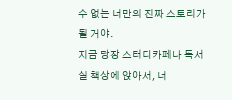수 없는 너만의 진짜 스토리가 될 거야.
지금 당장 스터디카페나 독서실 책상에 앉아서, 너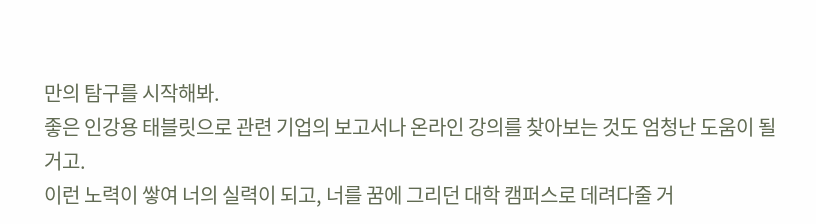만의 탐구를 시작해봐.
좋은 인강용 태블릿으로 관련 기업의 보고서나 온라인 강의를 찾아보는 것도 엄청난 도움이 될 거고.
이런 노력이 쌓여 너의 실력이 되고, 너를 꿈에 그리던 대학 캠퍼스로 데려다줄 거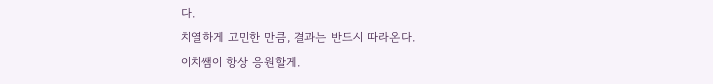다.
치열하게 고민한 만큼, 결과는 반드시 따라온다.
이치쌤이 항상 응원할게.